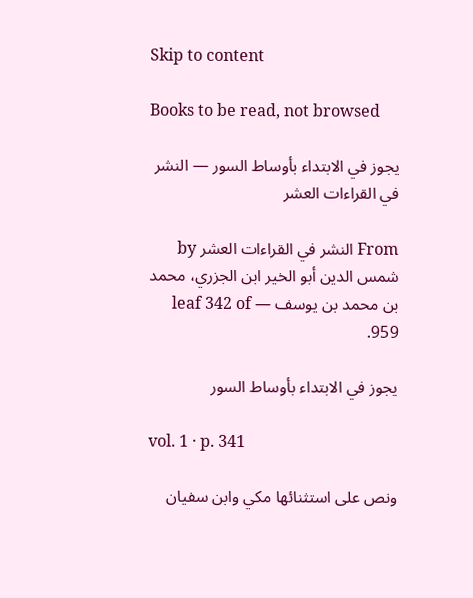Skip to content

Books to be read, not browsed

يجوز في الابتداء بأوساط السور — النشر في القراءات العشر

From النشر في القراءات العشر by شمس الدين أبو الخير ابن الجزري، محمد بن محمد بن يوسف — leaf 342 of 959.

يجوز في الابتداء بأوساط السور

vol. 1 · p. 341

ونص على استثنائها مكي وابن سفيان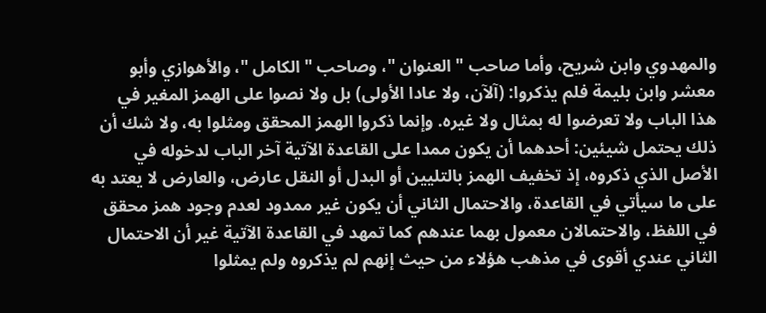والمهدوي وابن شريح، وأما صاحب " العنوان "، وصاحب " الكامل "، والأهوازي وأبو معشر وابن بليمة فلم يذكروا: (آلآن، ولا عادا الأولى) بل ولا نصوا على الهمز المغير في هذا الباب ولا تعرضوا له بمثال ولا غيره. وإنما ذكروا الهمز المحقق ومثلوا به، ولا شك أن ذلك يحتمل شيئين: أحدهما أن يكون ممدا على القاعدة الآتية آخر الباب لدخوله في الأصل الذي ذكروه، إذ تخفيف الهمز بالتليين أو البدل أو النقل عارض، والعارض لا يعتد به على ما سيأتي في القاعدة، والاحتمال الثاني أن يكون غير ممدود لعدم وجود همز محقق في اللفظ، والاحتمالان معمول بهما عندهم كما تمهد في القاعدة الآتية غير أن الاحتمال الثاني عندي أقوى في مذهب هؤلاء من حيث إنهم لم يذكروه ولم يمثلوا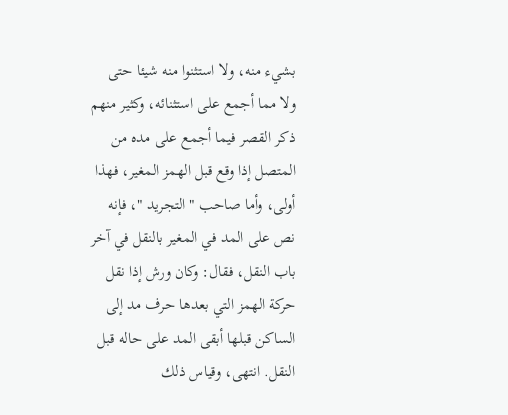بشيء منه، ولا استثنوا منه شيئا حتى ولا مما أجمع على استثنائه، وكثير منهم ذكر القصر فيما أجمع على مده من المتصل إذا وقع قبل الهمز المغير، فهذا أولى، وأما صاحب " التجريد "، فإنه نص على المد في المغير بالنقل في آخر باب النقل، فقال: وكان ورش إذا نقل حركة الهمز التي بعدها حرف مد إلى الساكن قبلها أبقى المد على حاله قبل النقل. انتهى، وقياس ذلك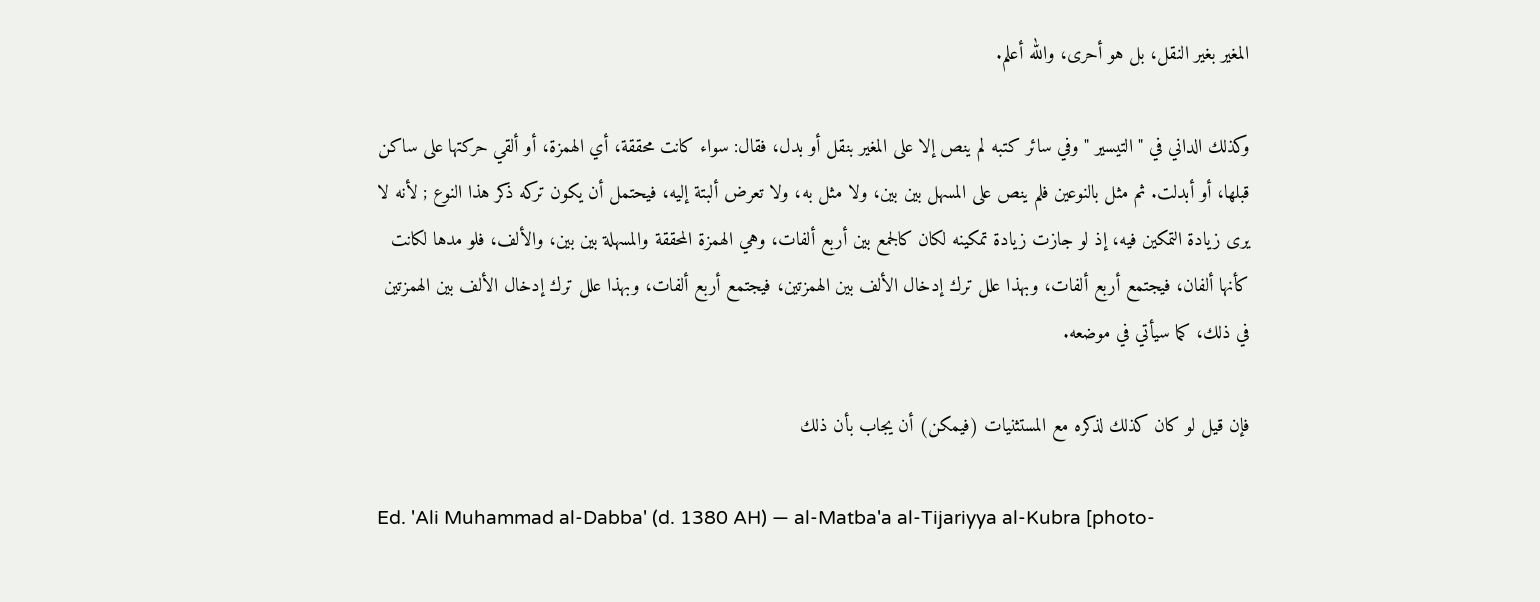المغير بغير النقل، بل هو أحرى، والله أعلم.

وكذلك الداني في " التيسير " وفي سائر كتبه لم ينص إلا على المغير بنقل أو بدل، فقال: سواء كانت محققة، أي الهمزة، أو ألقي حركتها على ساكن قبلها، أو أبدلت. ثم مثل بالنوعين فلم ينص على المسهل بين بين، ولا مثل به، ولا تعرض ألبتة إليه، فيحتمل أن يكون تركه ذكر هذا النوع ; لأنه لا يرى زيادة التمكين فيه، إذ لو جازت زيادة تمكينه لكان كالجمع بين أربع ألفات، وهي الهمزة المحققة والمسهلة بين بين، والألف، فلو مدها لكانت كأنها ألفان، فيجتمع أربع ألفات، وبهذا علل ترك إدخال الألف بين الهمزتين، فيجتمع أربع ألفات، وبهذا علل ترك إدخال الألف بين الهمزتين في ذلك، كما سيأتي في موضعه.

فإن قيل لو كان كذلك لذكره مع المستثنيات (فيمكن) أن يجاب بأن ذلك

Ed. 'Ali Muhammad al-Dabba' (d. 1380 AH) — al-Matba'a al-Tijariyya al-Kubra [photo-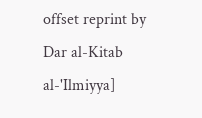offset reprint by Dar al-Kitab al-'Ilmiyya]